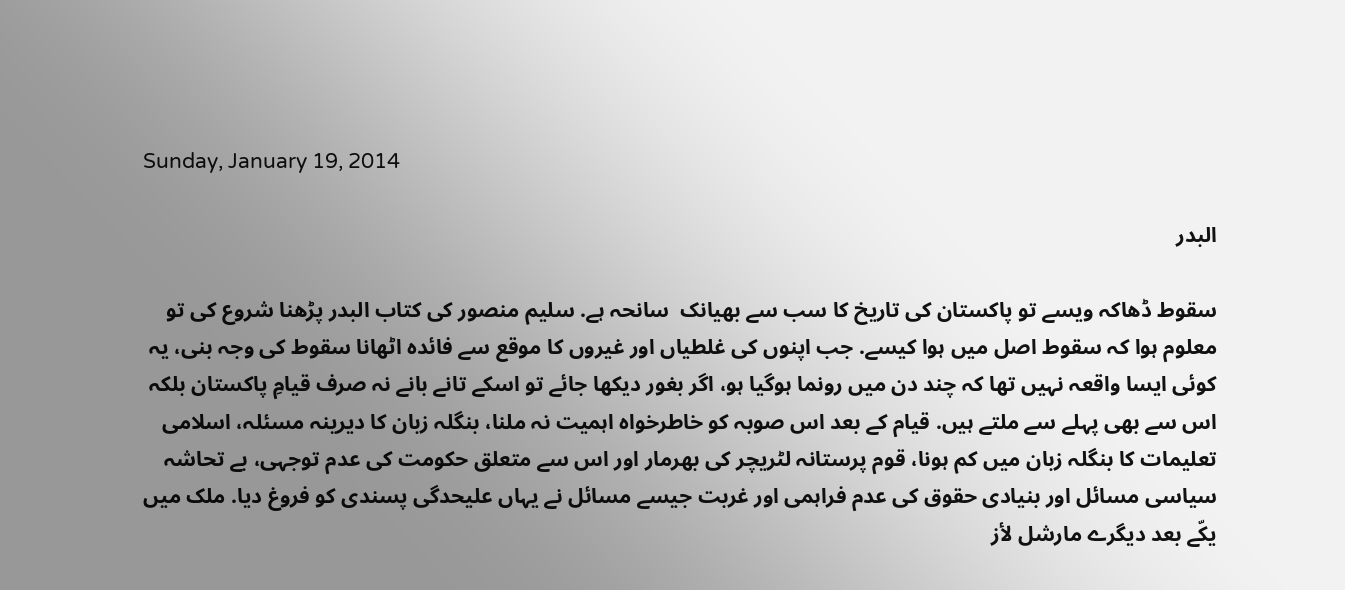Sunday, January 19, 2014

البدر

سقوط ڈھاکہ ویسے تو پاکستان کی تاریخ کا سب سے بھیانک  سانحہ ہے. سلیم منصور کی کتاب البدر پڑھنا شروع کی تو معلوم ہوا کہ سقوط اصل میں ہوا کیسے. جب اپنوں کی غلطیاں اور غیروں کا موقع سے فائدہ اٹھانا سقوط کی وجہ بنی، یہ کوئی ایسا واقعہ نہیں تھا کہ چند دن میں رونما ہوگیا ہو، اگر بغور دیکھا جائے تو اسکے تانے بانے نہ صرف قیامِ پاکستان بلکہ اس سے بھی پہلے سے ملتے ہیں. قیام کے بعد اس صوبہ کو خاطرخواہ اہمیت نہ ملنا، بنگلہ زبان کا دیرینہ مسئلہ، اسلامی تعلیمات کا بنگلہ زبان میں کم ہونا، قوم پرستانہ لٹریچر کی بھرمار اور اس سے متعلق حکومت کی عدم توجہی، بے تحاشہ سیاسی مسائل اور بنیادی حقوق کی عدم فراہمی اور غربت جیسے مسائل نے یہاں علیحدگی پسندی کو فروغ دیا. ملک میں یکّے بعد دیگرے مارشل لأز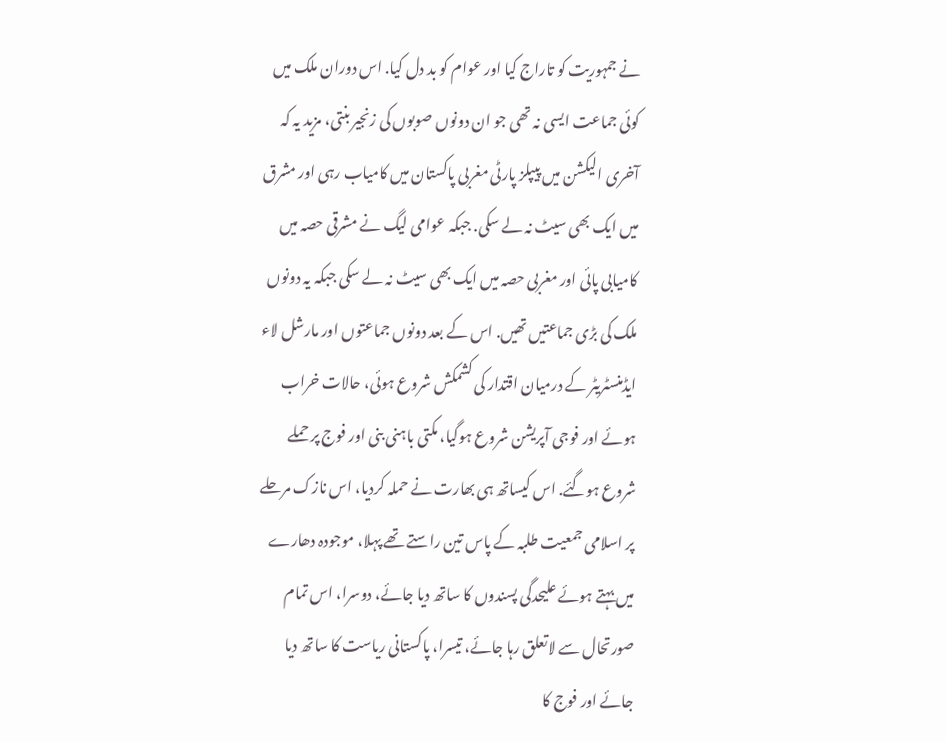نے جمہوریت کو تاراج کیا اور عوام کو بد دل کیا. اس دوران ملک میں کوئی جماعت ایسی نہ تھی جو ان دونوں صوبوں کی زنجیر بنتی، مزید یہ کہ آخری الیکشن میں پیپلز پارٹی مغربی پاکستان میں کامیاب رہی اور مشرق میں ایک بھی سیٹ نہ لے سکی. جبکہ عوامی لیگ نے مشرقی حصہ میں کامیابی پائی اور مغربی حصہ میں ایک بھی سیٹ نہ لے سکی جبکہ یہ دونوں ملک کی بڑی جماعتیں تھیں. اس کے بعد دونوں جماعتوں اور مارشل لاء ایڈمنسٹریٹر کے درمیان اقتدار کی کشمکش شروع ہوئی، حالات خراب ہوئے اور فوجی آپریشن شروع ہوگیا، مکتی باہنی بنی اور فوج پر حملے شروع ہوگئے. اس کیساتھ ہی بھارت نے حملہ کردیا، اس نازک مرحلے پر اسلامی جمعیت طلبہ کے پاس تین راستے تھے پہلا، موجودہ دھارے میں بہتے ہوئے علیحدگی پسندوں کا ساتھ دیا جائے، دوسرا، اس تمام صورتحال سے لاتعلق رہا جائے، تیسرا، پاکستانی ریاست کا ساتھ دیا جائے اور فوج کا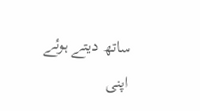ساتھ دیتے ہوئے اپنی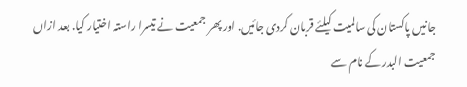جانیں پاکستان کی سالمیت کیلئے قربان کردی جائیں. اور پھر جمعیت نے تیسرا راستہ اختیار کیا. بعد ازاں جمعیت البدر کے نام سے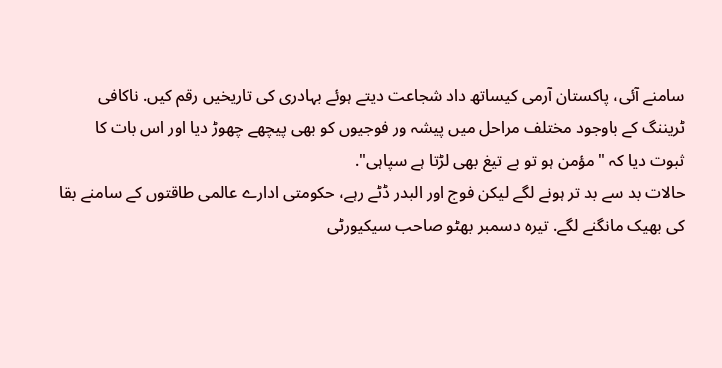سامنے آئی، پاکستان آرمی کیساتھ داد شجاعت دیتے ہوئے بہادری کی تاریخیں رقم کیں. ناکافی ٹریننگ کے باوجود مختلف مراحل میں پیشہ ور فوجیوں کو بھی پیچھے چھوڑ دیا اور اس بات کا ثبوت دیا کہ "مؤمن ہو تو بے تیغ بھی لڑتا ہے سپاہی".
حالات بد سے بد تر ہونے لگے لیکن فوج اور البدر ڈٹے رہے، حکومتی ادارے عالمی طاقتوں کے سامنے بقا کی بھیک مانگنے لگے. تیرہ دسمبر بھٹو صاحب سیکیورٹی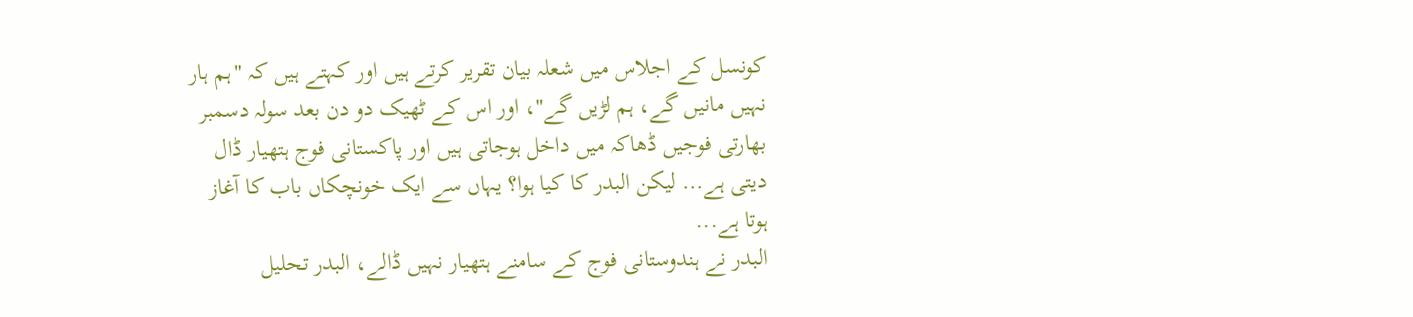کونسل کے اجلاس میں شعلہ بیان تقریر کرتے ہیں اور کہتے ہیں کہ "ہم ہار نہیں مانیں گے، ہم لڑیں گے"، اور اس کے ٹھیک دو دن بعد سولہ دسمبر بھارتی فوجیں ڈھاکہ میں داخل ہوجاتی ہیں اور پاکستانی فوج ہتھیار ڈال دیتی ہے... لیکن البدر کا کیا ہوا؟ یہاں سے ایک خونچکاں باب کا آغاز ہوتا ہے...
البدر نے ہندوستانی فوج کے سامنے ہتھیار نہیں ڈالے، البدر تحلیل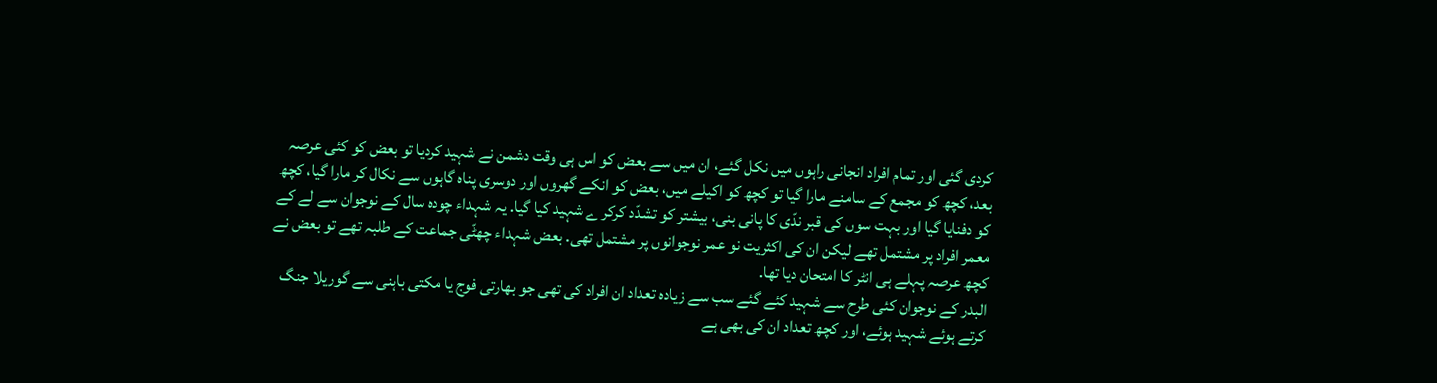کردی گئی اور تمام افراد انجانی راہوں میں نکل گئے، ان میں سے بعض کو اس ہی وقت دشمن نے شہید کردیا تو بعض کو کئی عرصہ بعد، کچھ کو مجمع کے سامنے مارا گیا تو کچھ کو اکیلے میں، بعض کو انکے گھروں اور دوسری پناہ گاہوں سے نکال کر مارا گیا، کچھ کو دفنایا گیا اور بہت سوں کی قبر ندّی کا پانی بنی، بیشتر کو تشدّد کرکر ے شہید کیا گیا. یہ شہداء چودہ سال کے نوجوان سے لے کے معمر افراد پر مشتمل تھے لیکن ان کی اکثریت نو عمر نوجوانوں پر مشتمل تھی. بعض شہداء چھٹّی جماعت کے طلبہ تھے تو بعض نے کچھ عرصہ پہلے ہی انٹر کا امتحان دیا تھا.
البدر کے نوجوان کئی طرح سے شہید کئے گئے سب سے زیادہ تعداد ان افراد کی تھی جو بھارتی فوج یا مکتی باہنی سے گوریلا جنگ کرتے ہوئے شہید ہوئے، اور کچھ تعداد ان کی بھی ہے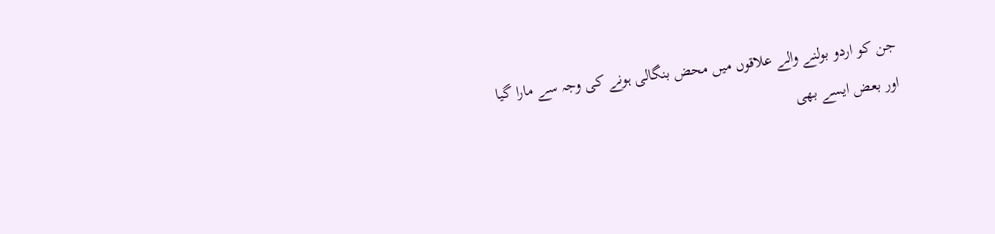جن کو اردو بولنے والے علاقوں میں محض بنگالی ہونے کی وجہ سے مارا گیا اور بعض ایسے بھی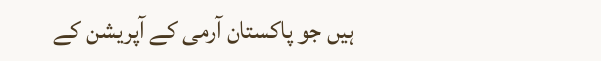ہیں جو پاکستان آرمی کے آپریشن کے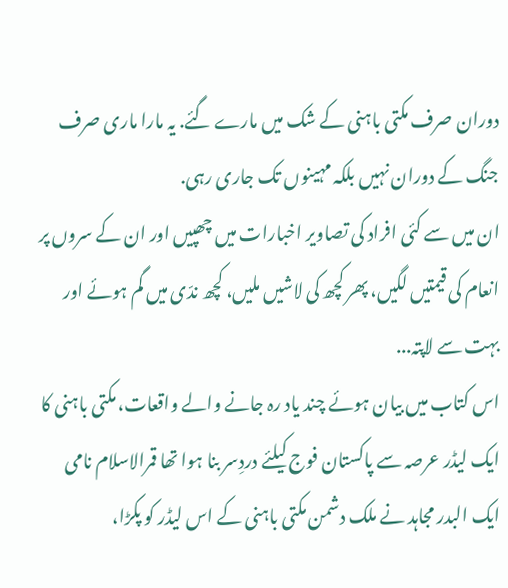دوران صرف مکتی باہنی کے شک میں مارے گئے. یہ مارا ماری صرف جنگ کے دوران نہیں بلکہ مہینوں تک جاری رہی.
ان میں سے کئی افراد کی تصاویر اخبارات میں چھپیں اور ان کے سروں پر انعام کی قیمتیں لگیں، پھر کچھ کی لاشیں ملیں، کچھ ندّی میں گم ہوئے اور بہت سے لاپتہ...
اس کتاب میں بیان ہوئے چند یاد رہ جانے والے واقعات، مکتی باہنی کا ایک لیڈر عرصہ سے پاکستان فوج کیلئے دردِسر بنا ہوا تھا قمرالاسلام نامی ایک البدر مجاہد نے ملک دشمن مکتی باہنی کے اس لیڈر کو پکڑا،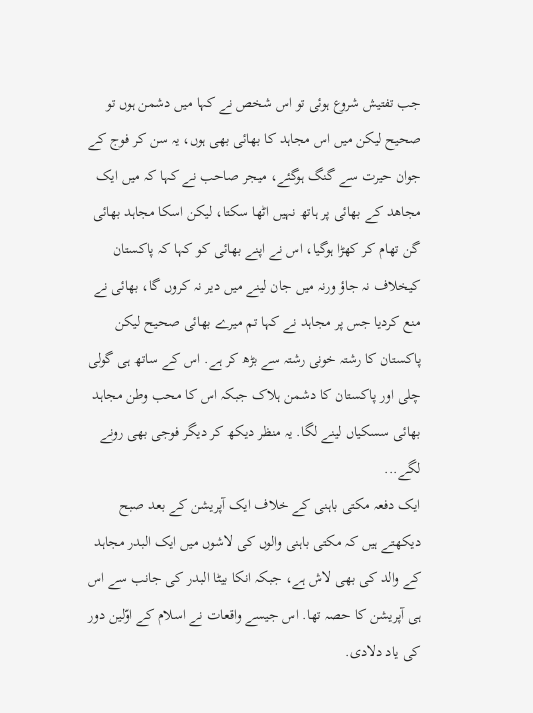جب تفتیش شروع ہوئی تو اس شخص نے کہا میں دشمن ہوں تو صحیح لیکن میں اس مجاہد کا بھائی بھی ہوں، یہ سن کر فوج کے جوان حیرت سے گنگ ہوگئے، میجر صاحب نے کہا کہ میں ایک مجاھد کے بھائی پر ہاتھ نہیں اٹھا سکتا، لیکن اسکا مجاہد بھائی گن تھام کر کھڑا ہوگیا، اس نے اپنے بھائی کو کہا کہ پاکستان کیخلاف نہ جاؤ ورنہ میں جان لینے میں دیر نہ کروں گا، بھائی نے منع کردیا جس پر مجاہد نے کہا تم میرے بھائی صحیح لیکن پاکستان کا رشتہ خونی رشتہ سے بڑھ کر ہے. اس کے ساتھ ہی گولی چلی اور پاکستان کا دشمن ہلاک جبکہ اس کا محب وطن مجاہد بھائی سسکیاں لینے لگا. یہ منظر دیکھ کر دیگر فوجی بھی رونے لگے...
ایک دفعہ مکتی باہنی کے خلاف ایک آپریشن کے بعد صبح دیکھتے ہیں کہ مکتی باہنی والوں کی لاشوں میں ایک البدر مجاہد کے والد کی بھی لاش ہے، جبکہ انکا بیٹا البدر کی جانب سے اس ہی آپریشن کا حصہ تھا. اس جیسے واقعات نے اسلام کے اوّلین دور کی یاد دلادی.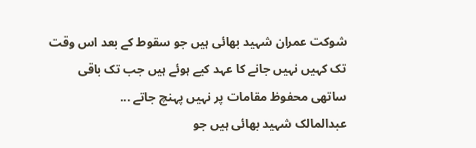شوکت عمران شہید بھائی ہیں جو سقوط کے بعد اس وقت تک کہیں نہیں جانے کا عہد کیے ہوئے ہیں جب تک باقی ساتھی محفوظ مقامات پر نہیں پہنچ جاتے ...
عبدالمالک شہید بھائی ہیں جو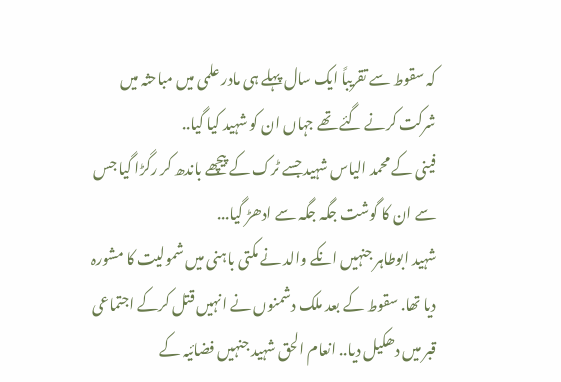کہ سقوط سے تقریباً ایک سال پہلے ہی مادر علمی میں مباحثہ میں شرکت کرنے گئے تھے جہاں ان کو شہید کیا گیا..
فینی کے محمد الیاس شہید جسے ٹرک کے پیچھے باندھ کر رگڑا گیا جس سے ان کا گوشت جگہ جگہ سے ادھڑ گیا...
شہید ابوطاہر جنہیں انکے والد نے مکتی باہنی میں شمولیت کا مشورہ دیا تھا. سقوط کے بعد ملک دشمنوں نے انہیں قتل کرکے اجتماعی قبر میں دھکیل دیا.. انعام الحق شہید جنہیں فضائیہ کے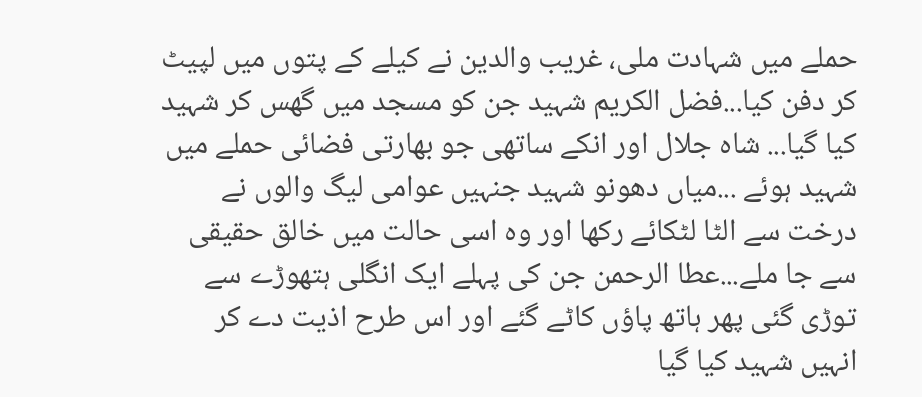حملے میں شہادت ملی، غریب والدین نے کیلے کے پتوں میں لپیٹ کر دفن کیا...فضل الکریم شہید جن کو مسجد میں گھس کر شہید کیا گیا... شاہ جلال اور انکے ساتھی جو بھارتی فضائی حملے میں شہید ہوئے ...میاں دھونو شہید جنہیں عوامی لیگ والوں نے درخت سے الٹا لٹکائے رکھا اور وہ اسی حالت میں خالق حقیقی سے جا ملے...عطا الرحمن جن کی پہلے ایک انگلی ہتھوڑے سے توڑی گئی پھر ہاتھ پاؤں کاٹے گئے اور اس طرح اذیت دے کر انہیں شہید کیا گیا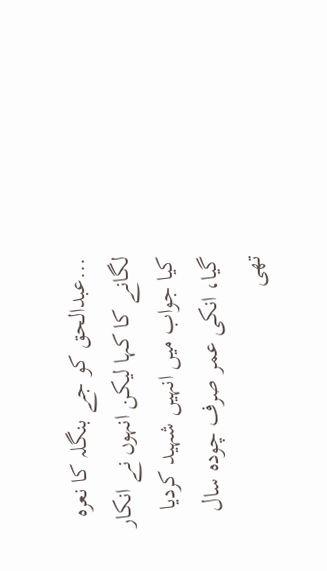...عبدالحق کو جے بنگلہ کا نعرہ لگانے کا کہا لیکن انہوں نے انکار کیا جواب میں انہیں شہید کردیا گیا، انکی عمر صرف چودہ سال تھی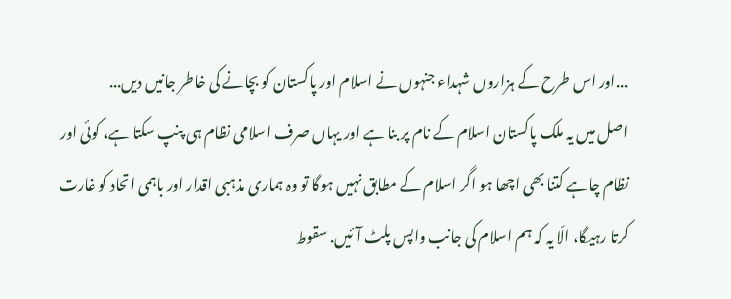...اور اس طرح کے ہزاروں شہداء جنہوں نے اسلام اور پاکستان کو بچانے کی خاطر جانیں دیں...
اصل میں یہ ملک پاکستان اسلام کے نام پر بنا ہے اور یہاں صرف اسلامی نظام ہی پنپ سکتا ہے، کوئی اور نظام چاہے کتنا بھی اچھا ہو اگر اسلام کے مطابق نہیں ہوگا تو وہ ہماری مذہبی اقدار اور باہمی اتحاد کو غارت کرتا رہیگا، الّا یہ کہ ہم اسلام کی جانب واپس پلٹ آئیں. سقوط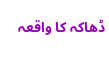ڈھاکہ کا واقعہ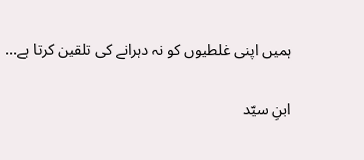ہمیں اپنی غلطیوں کو نہ دہرانے کی تلقین کرتا ہے...

ابنِ سیّد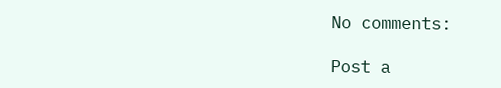No comments:

Post a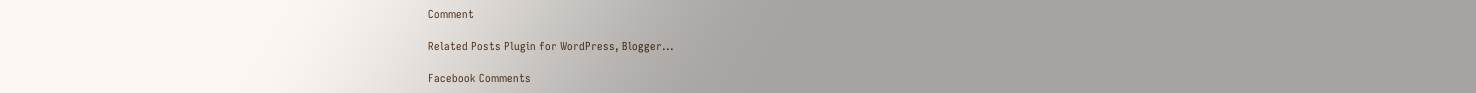Comment

Related Posts Plugin for WordPress, Blogger...

Facebook Comments